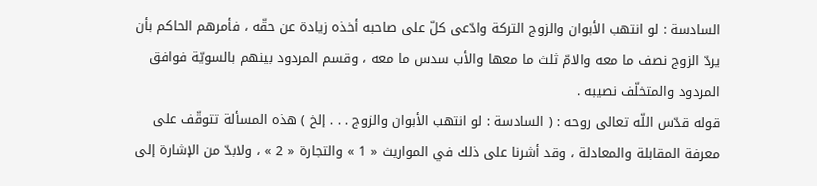السادسة : لو انتهب الأبوان والزوج التركة وادّعى كلّ على صاحبه أخذه زيادة عن حقّه ، فأمرهم الحاكم بأن يردّ الزوج نصف ما معه والامّ ثلث ما معها والأب سدس ما معه ، وقسم المردود بينهم بالسويّة فوافق المردود والمتخلّف نصيبه .
قوله قدّس اللّه تعالى روحه : ( السادسة : لو انتهب الأبوان والزوج . . . إلخ ) هذه المسألة تتوقّف على معرفة المقابلة والمعادلة ، وقد أشرنا على ذلك في المواريث « 1 » والتجارة « 2 » ، ولابدّ من الإشارة إلى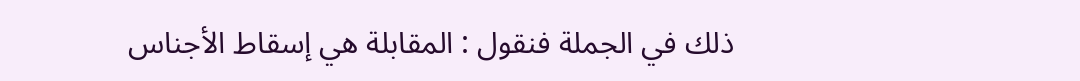ذلك في الجملة فنقول : المقابلة هي إسقاط الأجناس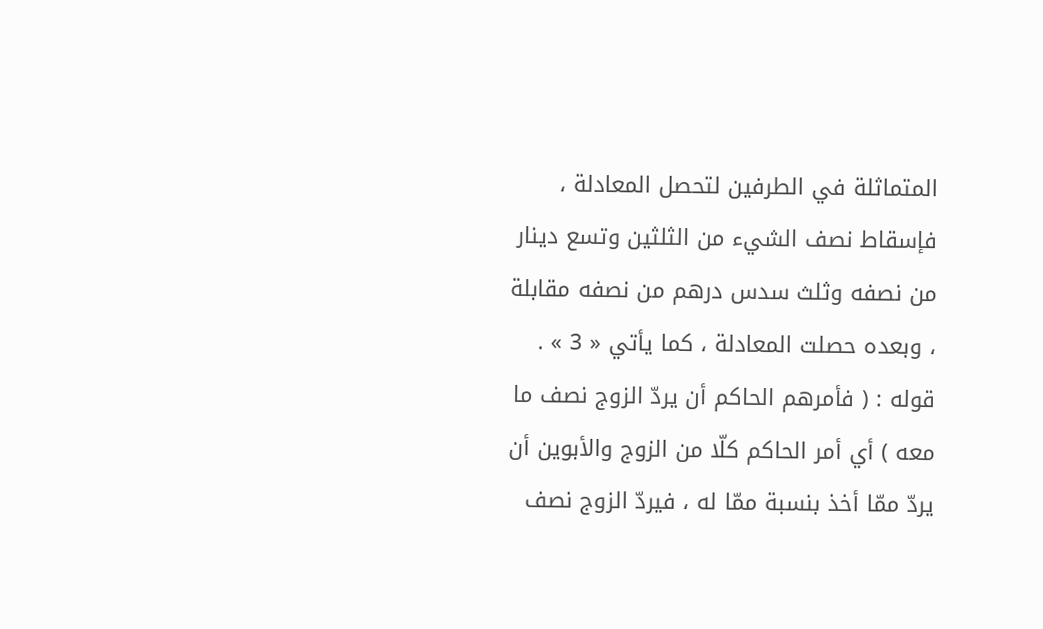المتماثلة في الطرفين لتحصل المعادلة ، فإسقاط نصف الشيء من الثلثين وتسع دينار من نصفه وثلث سدس درهم من نصفه مقابلة ، وبعده حصلت المعادلة ، كما يأتي « 3 » .
قوله : ( فأمرهم الحاكم أن يردّ الزوج نصف ما معه ) أي أمر الحاكم كلّا من الزوج والأبوين أن يردّ ممّا أخذ بنسبة ممّا له ، فيردّ الزوج نصف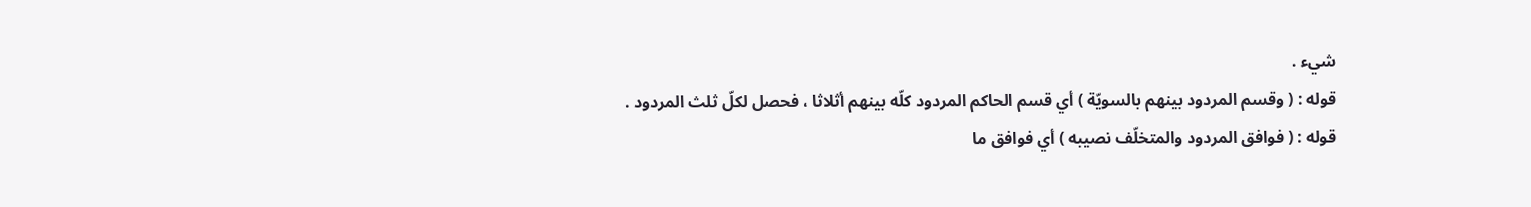شيء .
قوله : ( وقسم المردود بينهم بالسويّة ) أي قسم الحاكم المردود كلّه بينهم أثلاثا ، فحصل لكلّ ثلث المردود .
قوله : ( فوافق المردود والمتخلّف نصيبه ) أي فوافق ما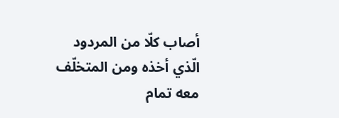أصاب كلّا من المردود الّذي أخذه ومن المتخلّف معه تمام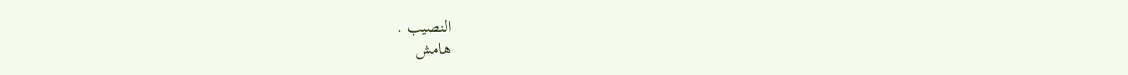النصيب .
هامش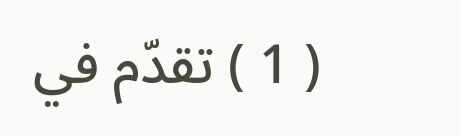( 1 ) تقدّم في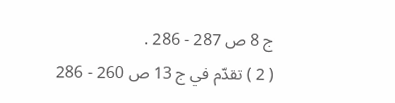ج 8 ص 287 - 286 .
( 2 ) تقدّم في ج 13 ص 260 - 286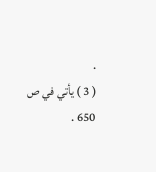.
( 3 ) يأتي في ص 650 .